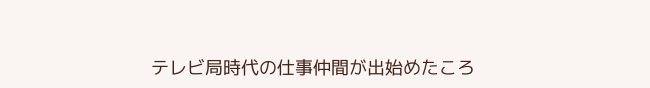テレビ局時代の仕事仲間が出始めたころ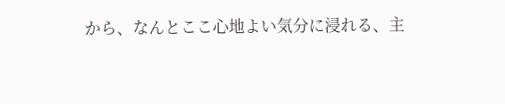から、なんとここ心地よい気分に浸れる、主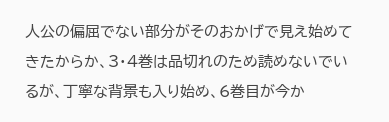人公の偏屈でない部分がそのおかげで見え始めてきたからか、3・4巻は品切れのため読めないでいるが、丁寧な背景も入り始め、6巻目が今か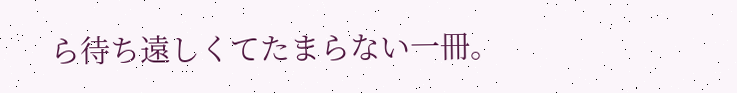ら待ち遠しくてたまらない一冊。